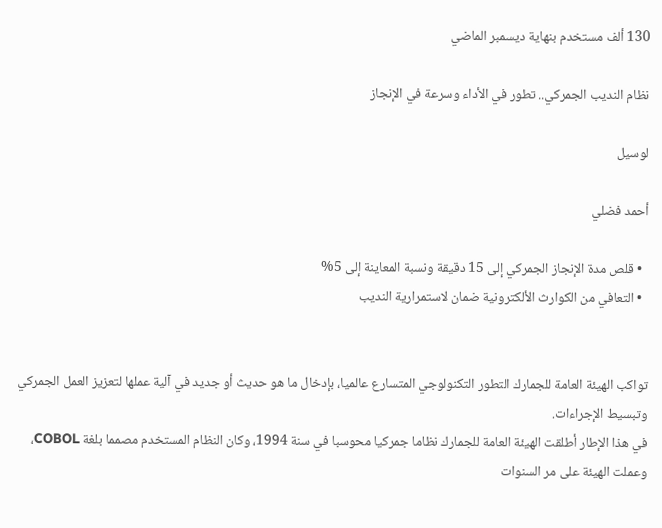130 ألف مستخدم بنهاية ديسمبر الماضي

نظام النديب الجمركي.. تطور في الأداء وسرعة في الإنجاز

لوسيل

أحمد فضلي

  • قلص مدة الإنجاز الجمركي إلى 15 دقيقة ونسبة المعاينة إلى 5%
  • التعافي من الكوارث الألكترونية ضمان لاستمرارية النديب


تواكب الهيئة العامة للجمارك التطور التكنولوجي المتسارع عالميا، بإدخال ما هو حديث أو جديد في آلية عملها لتعزيز العمل الجمركي وتبسيط الإجراءات.
في هذا الإطار أطلقت الهيئة العامة للجمارك نظاما جمركيا محوسبا في سنة 1994، وكان النظام المستخدم مصمما بلغة COBOL، وعملت الهيئة على مر السنوات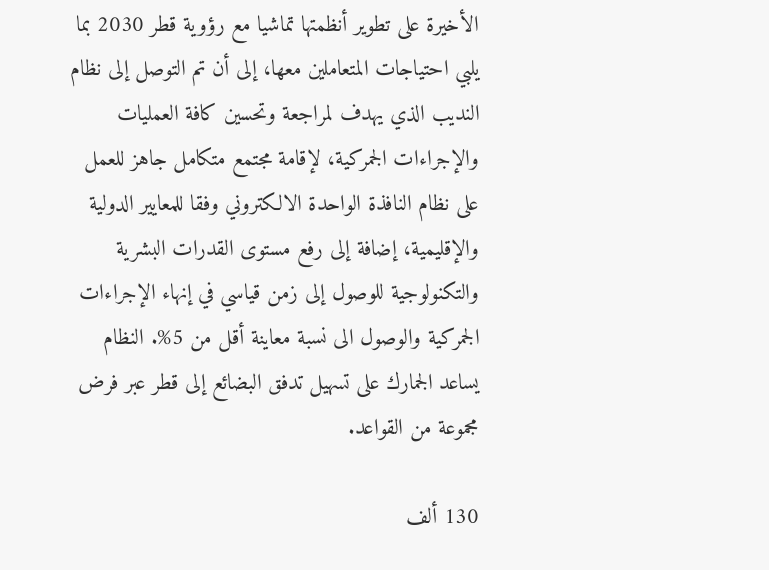الأخيرة على تطوير أنظمتها تماشيا مع رؤوية قطر 2030 بما يلبي احتياجات المتعاملين معها، إلى أن تم التوصل إلى نظام النديب الذي يهدف لمراجعة وتحسين كافة العمليات والإجراءات الجمركية، لإقامة مجتمع متكامل جاهز للعمل على نظام النافذة الواحدة الالكتروني وفقا للمعايير الدولية والإقليمية، إضافة إلى رفع مستوى القدرات البشرية والتكنولوجية للوصول إلى زمن قياسي في إنهاء الإجراءات الجمركية والوصول الى نسبة معاينة أقل من 5%. النظام يساعد الجمارك على تسهيل تدفق البضائع إلى قطر عبر فرض مجموعة من القواعد.

130 ألف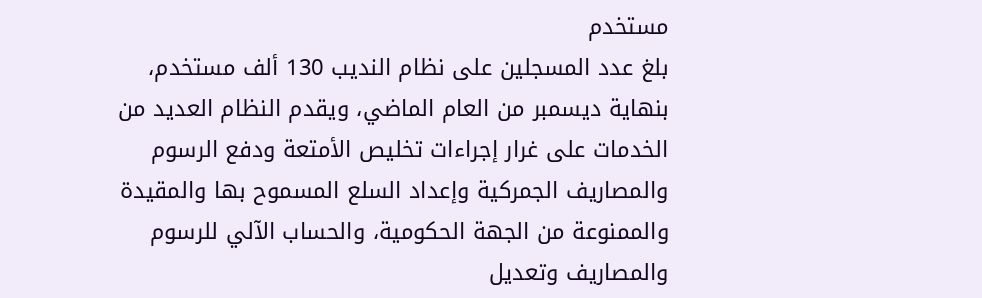مستخدم
بلغ عدد المسجلين على نظام النديب 130 ألف مستخدم، بنهاية ديسمبر من العام الماضي، ويقدم النظام العديد من الخدمات على غرار إجراءات تخليص الأمتعة ودفع الرسوم والمصاريف الجمركية وإعداد السلع المسموح بها والمقيدة والممنوعة من الجهة الحكومية، والحساب الآلي للرسوم والمصاريف وتعديل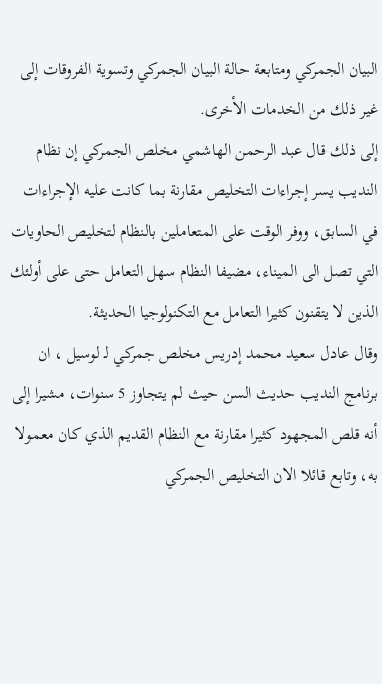البيان الجمركي ومتابعة حالة البيان الجمركي وتسوية الفروقات إلى غير ذلك من الخدمات الأخرى.
إلى ذلك قال عبد الرحمن الهاشمي مخلص الجمركي إن نظام النديب يسر إجراءات التخليص مقارنة بما كانت عليه الإجراءات في السابق، ووفر الوقت على المتعاملين بالنظام لتخليص الحاويات التي تصل الى الميناء، مضيفا النظام سهل التعامل حتى على أولئك الذين لا يتقنون كثيرا التعامل مع التكنولوجيا الحديثة.
وقال عادل سعيد محمد إدريس مخلص جمركي لـ لوسيل ، ان برنامج النديب حديث السن حيث لم يتجاوز 5 سنوات، مشيرا إلى أنه قلص المجهود كثيرا مقارنة مع النظام القديم الذي كان معمولا به، وتابع قائلا الان التخليص الجمركي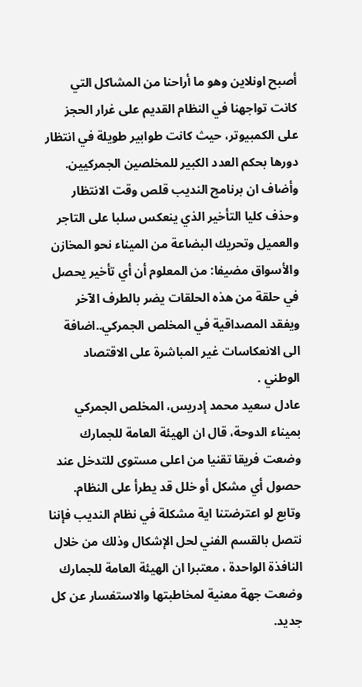أصبح اونلاين وهو ما أراحنا من المشاكل التي كانت تواجهنا في النظام القديم على غرار الحجز على الكمبيوتر، حيث كانت طوابير طويلة في انتظار دورها بحكم العدد الكبير للمخلصين الجمركيين.
وأضاف ان برنامج النديب قلص وقت الانتظار وحذف كليا التأخير الذي ينعكس سلبا على التاجر والعميل وتحريك البضاعة من الميناء نحو المخازن والأسواق مضيفا: من المعلوم أن أي تأخير يحصل في حلقة من هذه الحلقات يضر بالطرف الآخر ويفقد المصداقية في المخلص الجمركي..اضافة الى الانعكاسات غير المباشرة على الاقتصاد الوطني .
عادل سعيد محمد إدريس، المخلص الجمركي بميناء الدوحة، قال ان الهيئة العامة للجمارك وضعت فريقا تقنيا من اعلى مستوى للتدخل عند حصول أي مشكل أو خلل قد يطرأ على النظام. وتابع لو اعترضتنا اية مشكلة في نظام النديب فإننا نتصل بالقسم الفني لحل الإشكال وذلك من خلال النافذة الواحدة ، معتبرا ان الهيئة العامة للجمارك وضعت جهة معنية لمخاطبتها والاستفسار عن كل جديد.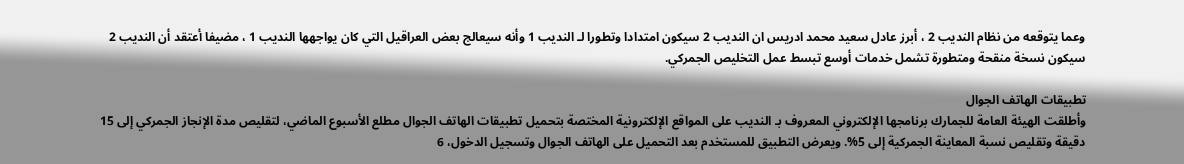وعما يتوقعه من نظام النديب 2 ، أبرز عادل سعيد محمد ادريس ان النديب 2 سيكون امتدادا وتطورا لـ النديب 1 وأنه سيعالج بعض العراقيل التي كان يواجهها النديب 1 ، مضيفا أعتقد أن النديب 2 سيكون نسخة منقحة ومتطورة تشمل خدمات أوسع تبسط عمل التخليص الجمركي.

تطبيقات الهاتف الجوال
وأطلقت الهيئة العامة للجمارك برنامجها الإلكتروني المعروف بـ النديب على المواقع الإلكترونية المختصة بتحميل تطبيقات الهاتف الجوال مطلع الأسبوع الماضي، لتقليص مدة الإنجاز الجمركي إلى 15 دقيقة وتقليص نسبة المعاينة الجمركية إلى 5%. ويعرض التطبيق للمستخدم بعد التحميل على الهاتف الجوال وتسجيل الدخول، 6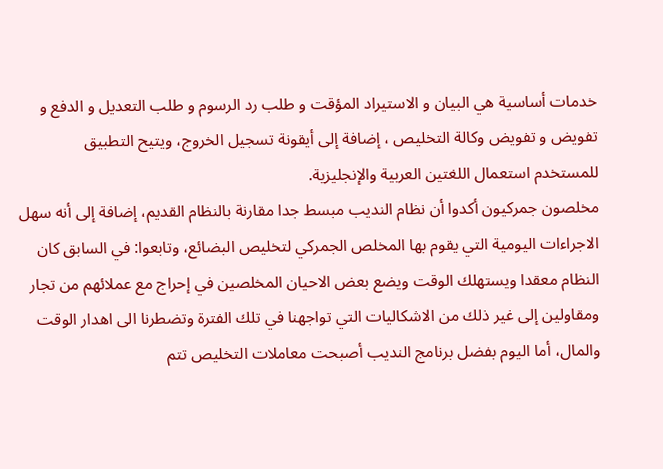خدمات أساسية هي البيان و الاستيراد المؤقت و طلب رد الرسوم و طلب التعديل و الدفع و تفويض و تفويض وكالة التخليص ، إضافة إلى أيقونة تسجيل الخروج، ويتيح التطبيق للمستخدم استعمال اللغتين العربية والإنجليزية.
مخلصون جمركيون أكدوا أن نظام النديب مبسط جدا مقارنة بالنظام القديم، إضافة إلى أنه سهل الاجراءات اليومية التي يقوم بها المخلص الجمركي لتخليص البضائع، وتابعوا: في السابق كان النظام معقدا ويستهلك الوقت ويضع بعض الاحيان المخلصين في إحراج مع عملائهم من تجار ومقاولين إلى غير ذلك من الاشكاليات التي تواجهنا في تلك الفترة وتضطرنا الى اهدار الوقت والمال، أما اليوم بفضل برنامج النديب أصبحت معاملات التخليص تتم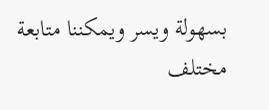بسهولة ويسر ويمكننا متابعة مختلف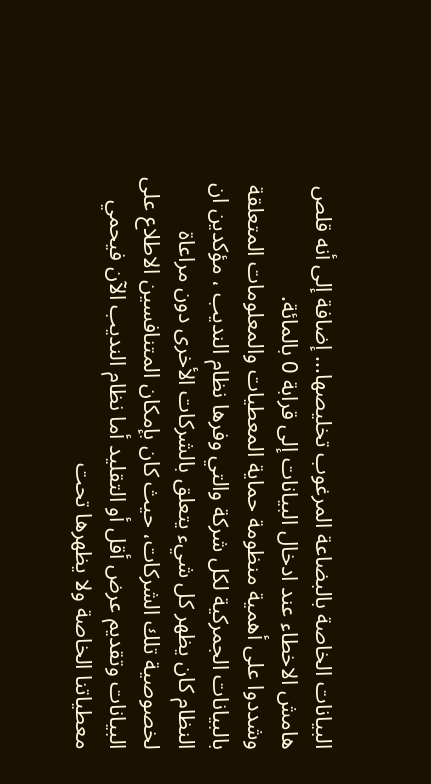البيانات الخاصة بالبضاعة المرغوب تخليصها... إضافة إلى أنه قلص هامش الاخطاء عند ادخال البيانات إلى قرابة 0 بالمائة.
وشددوا على أهمية منظومة حماية المعطيات والمعلومات المتعلقة بالبيانات الجمركية لكل شركة والتي وفرها نظام النديب ، مؤكدين ان النظام كان يظهر كل شيء يتعلق بالشركات الأخرى دون مراعاة لخصوصية تلك الشركات، حيث كان بإمكان المتنافسين الاطلاع على البيانات وتقديم عرض أقل أو التقليد أما نظام النديب الآن فيحمي معطياتنا الخاصة ولا يظهرها تحت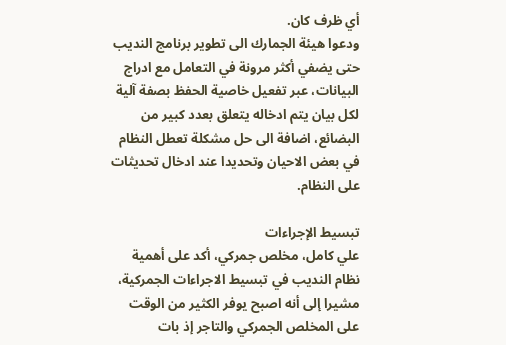أي ظرف كان.
ودعوا هيئة الجمارك الى تطوير برنامج النديب حتى يضفي أكثر مرونة في التعامل مع ادراج البيانات، عبر تفعيل خاصية الحفظ بصفة آلية لكل بيان يتم ادخاله يتعلق بعدد كبير من البضائع، اضافة الى حل مشكلة تعطل النظام في بعض الاحيان وتحديدا عند ادخال تحديثات على النظام.

تبسيط الإجراءات
علي كامل، مخلص جمركي، أكد على أهمية نظام النديب في تبسيط الاجراءات الجمركية، مشيرا إلى أنه اصبح يوفر الكثير من الوقت على المخلص الجمركي والتاجر إذ بات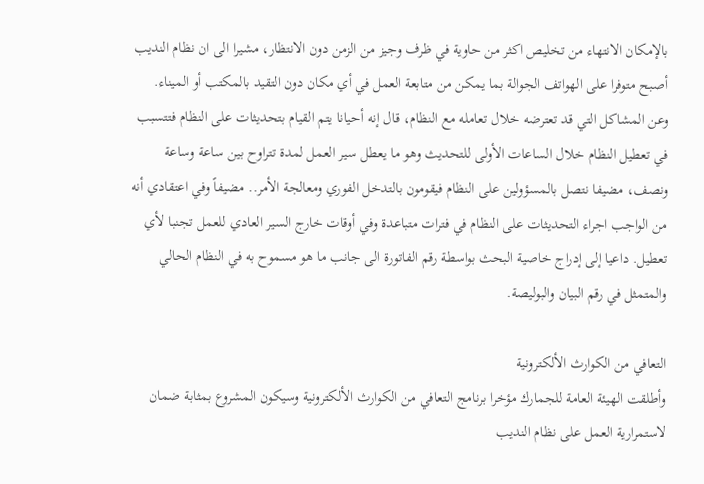بالإمكان الانتهاء من تخليص اكثر من حاوية في ظرف وجيز من الزمن دون الانتظار، مشيرا الى ان نظام النديب أصبح متوفرا على الهواتف الجوالة بما يمكن من متابعة العمل في أي مكان دون التقيد بالمكتب أو الميناء.
وعن المشاكل التي قد تعترضه خلال تعامله مع النظام، قال إنه أحيانا يتم القيام بتحديثات على النظام فتتسبب في تعطيل النظام خلال الساعات الأولى للتحديث وهو ما يعطل سير العمل لمدة تتراوح بين ساعة وساعة ونصف، مضيفا نتصل بالمسؤولين على النظام فيقومون بالتدخل الفوري ومعالجة الأمر.. مضيفاً وفي اعتقادي أنه من الواجب اجراء التحديثات على النظام في فترات متباعدة وفي أوقات خارج السير العادي للعمل تجنبا لأي تعطيل. داعيا إلى إدراج خاصية البحث بواسطة رقم الفاتورة الى جانب ما هو مسموح به في النظام الحالي والمتمثل في رقم البيان والبوليصة.

التعافي من الكوارث الألكترونية
وأطلقت الهيئة العامة للجمارك مؤخرا برنامج التعافي من الكوارث الألكترونية وسيكون المشروع بمثابة ضمان لاستمرارية العمل على نظام النديب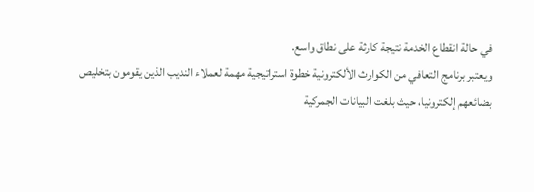في حالة انقطاع الخدمة نتيجة كارثة على نطاق واسع.
ويعتبر برنامج التعافي من الكوارث الألكترونية خطوة استراتيجية مهمة لعملاء النديب الذين يقومون بتخليص بضائعهم إلكترونيا، حيث بلغت البيانات الجمركية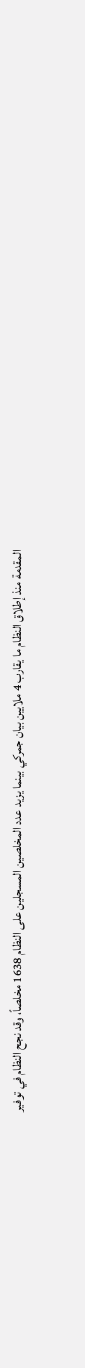المقدمة منذ إطلاق النظام ما يقارب 4 ملايين بيان جمركي بينما يزيد عدد المخلصين المسجلين على النظام 1638 مخلصاً، وقد نجح النظام في توفير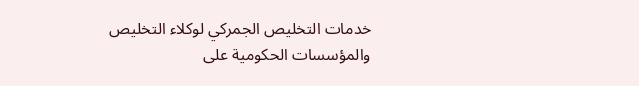خدمات التخليص الجمركي لوكلاء التخليص والمؤسسات الحكومية على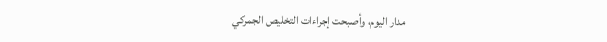مدار اليوم، وأصبحت إجراءات التخليص الجمركي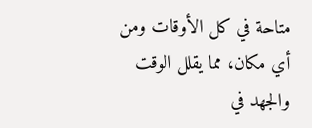متاحة في كل الأوقات ومن أي مكان، مما يقلل الوقت والجهد في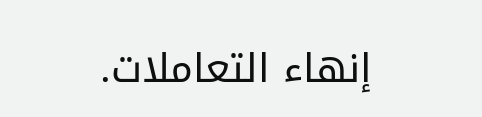إنهاء التعاملات.